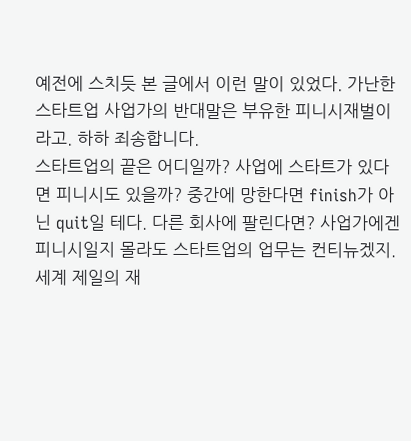예전에 스치듯 본 글에서 이런 말이 있었다. 가난한 스타트업 사업가의 반대말은 부유한 피니시재벌이라고. 하하 죄송합니다.
스타트업의 끝은 어디일까? 사업에 스타트가 있다면 피니시도 있을까? 중간에 망한다면 finish가 아닌 quit일 테다. 다른 회사에 팔린다면? 사업가에겐 피니시일지 몰라도 스타트업의 업무는 컨티뉴겠지.
세계 제일의 재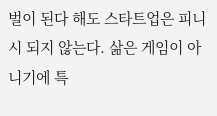벌이 된다 해도 스타트업은 피니시 되지 않는다. 삶은 게임이 아니기에 특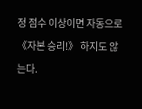정 점수 이상이면 자동으로 《자본 승리!》 하지도 않는다.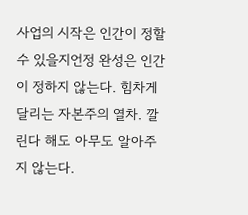사업의 시작은 인간이 정할 수 있을지언정 완성은 인간이 정하지 않는다. 힘차게 달리는 자본주의 열차. 깔린다 해도 아무도 알아주지 않는다.